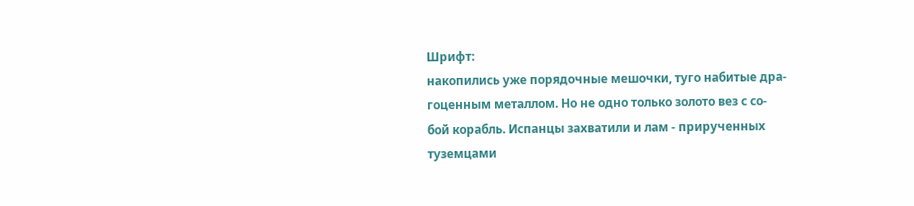Шрифт:
накопились уже порядочные мешочки, туго набитые дра-
гоценным металлом. Но не одно только золото вез с со-
бой корабль. Испанцы захватили и лам - прирученных
туземцами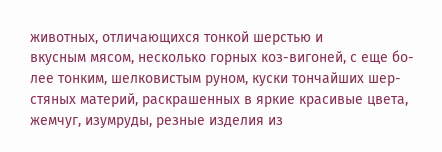животных, отличающихся тонкой шерстью и
вкусным мясом, несколько горных коз-вигоней, с еще бо-
лее тонким, шелковистым руном, куски тончайших шер-
стяных материй, раскрашенных в яркие красивые цвета,
жемчуг, изумруды, резные изделия из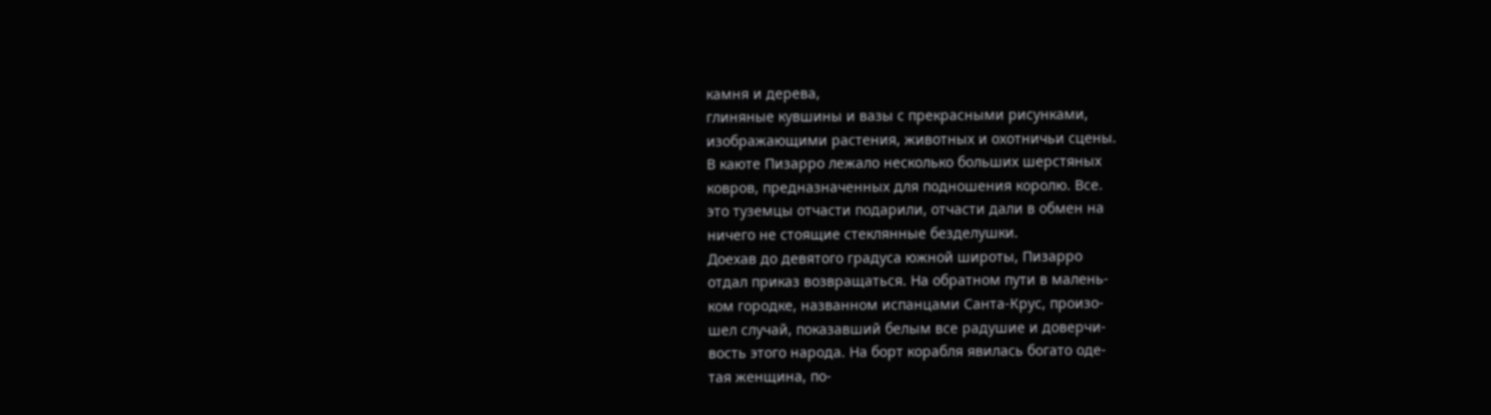камня и дерева,
глиняные кувшины и вазы с прекрасными рисунками,
изображающими растения, животных и охотничьи сцены.
В каюте Пизарро лежало несколько больших шерстяных
ковров, предназначенных для подношения королю. Все.
это туземцы отчасти подарили, отчасти дали в обмен на
ничего не стоящие стеклянные безделушки.
Доехав до девятого градуса южной широты, Пизарро
отдал приказ возвращаться. На обратном пути в малень-
ком городке, названном испанцами Санта-Крус, произо-
шел случай, показавший белым все радушие и доверчи-
вость этого народа. На борт корабля явилась богато оде-
тая женщина, по-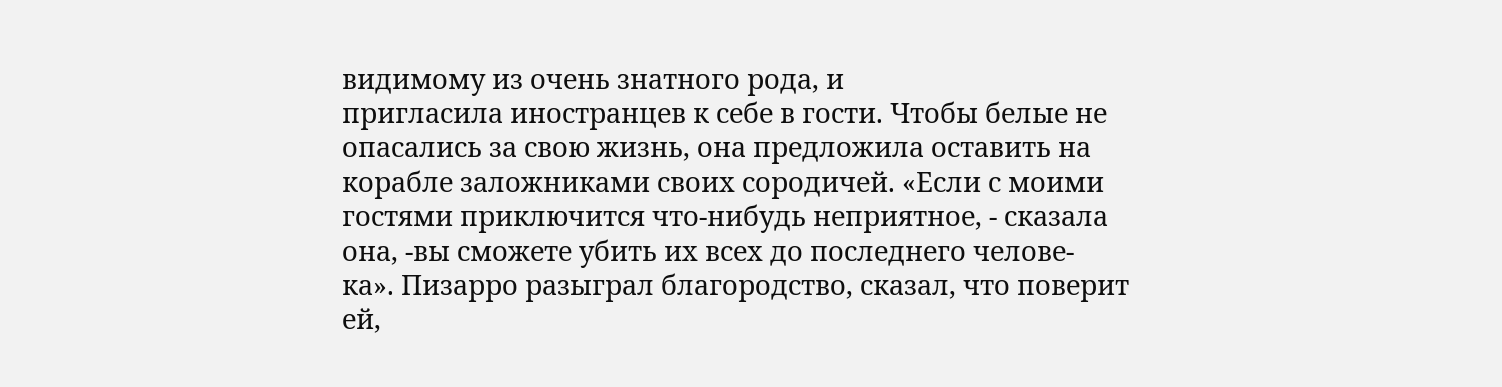видимому из очень знатного рода, и
пригласила иностранцев к себе в гости. Чтобы белые не
опасались за свою жизнь, она предложила оставить на
корабле заложниками своих сородичей. «Если с моими
гостями приключится что-нибудь неприятное, - сказала
она, -вы сможете убить их всех до последнего челове-
ка». Пизарро разыграл благородство, сказал, что поверит
ей,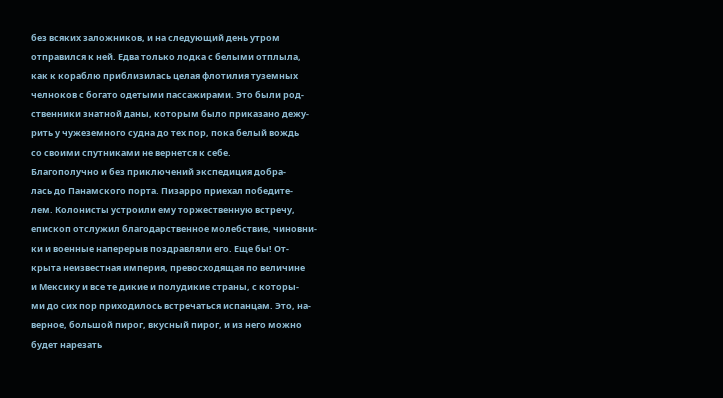без всяких заложников, и на следующий день утром
отправился к ней. Едва только лодка с белыми отплыла,
как к кораблю приблизилась целая флотилия туземных
челноков с богато одетыми пассажирами. Это были род-
ственники знатной даны, которым было приказано дежу-
рить у чужеземного судна до тех пор, пока белый вождь
со своими спутниками не вернется к себе.
Благополучно и без приключений экспедиция добра-
лась до Панамского порта. Пизарро приехал победите-
лем. Колонисты устроили ему торжественную встречу,
епископ отслужил благодарственное молебствие, чиновни-
ки и военные наперерыв поздравляли его. Еще бы! От-
крыта неизвестная империя, превосходящая по величине
и Мексику и все те дикие и полудикие страны, с которы-
ми до сих пор приходилось встречаться испанцам. Это, на-
верное, большой пирог, вкусный пирог, и из него можно
будет нарезать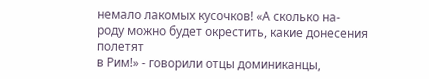немало лакомых кусочков! «А сколько на-
роду можно будет окрестить, какие донесения полетят
в Рим!» - говорили отцы доминиканцы,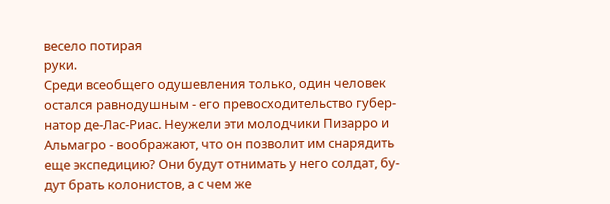весело потирая
руки.
Среди всеобщего одушевления только, один человек
остался равнодушным - его превосходительство губер-
натор де-Лас-Риас. Неужели эти молодчики Пизарро и
Альмагро - воображают, что он позволит им снарядить
еще экспедицию? Они будут отнимать у него солдат, бу-
дут брать колонистов, а с чем же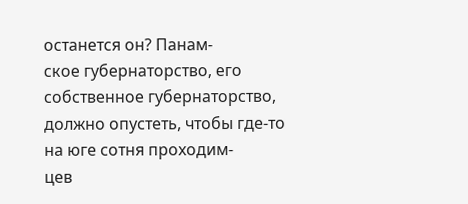останется он? Панам-
ское губернаторство, его собственное губернаторство,
должно опустеть, чтобы где-то на юге сотня проходим-
цев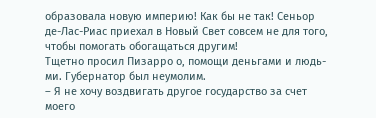образовала новую империю! Как бы не так! Сеньор
де-Лас-Риас приехал в Новый Свет совсем не для того,
чтобы помогать обогащаться другим!
Тщетно просил Пизарро о, помощи деньгами и людь-
ми. Губернатор был неумолим.
– Я не хочу воздвигать другое государство за счет
моего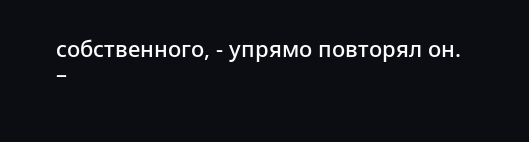собственного, - упрямо повторял он.
–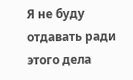Я не буду
отдавать ради этого дела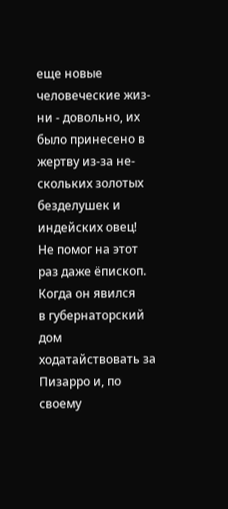еще новые человеческие жиз-
ни - довольно, их было принесено в жертву из-за не-
скольких золотых безделушек и индейских овец!
Не помог на этот раз даже ёпископ. Когда он явился
в губернаторский дом ходатайствовать за Пизарро и, по
своему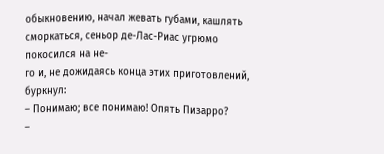обыкновению, начал жевать губами, кашлять
сморкаться, сеньор де-Лас-Риас угрюмо покосился на не-
го и, не дожидаясь конца этих приготовлений, буркнул:
– Понимаю; все понимаю! Опять Пизарро?
–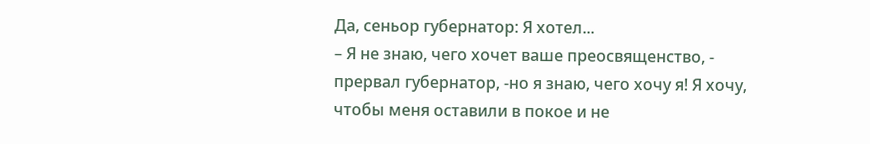Да, сеньор губернатор: Я хотел...
– Я не знаю, чего хочет ваше преосвященство, -
прервал губернатор, -но я знаю, чего хочу я! Я хочу,
чтобы меня оставили в покое и не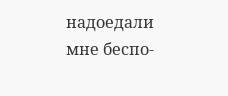надоедали мне беспо-